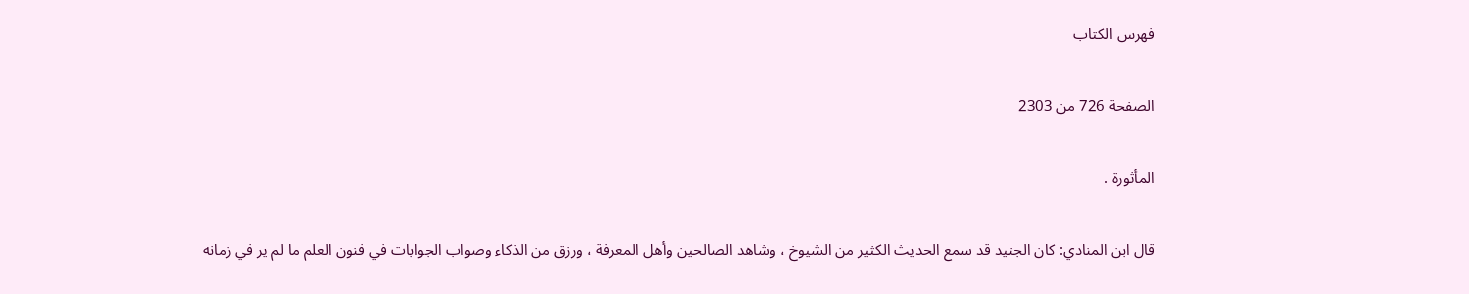فهرس الكتاب

الصفحة 726 من 2303

المأثورة .

قال ابن المنادي: كان الجنيد قد سمع الحديث الكثير من الشيوخ ، وشاهد الصالحين وأهل المعرفة ، ورزق من الذكاء وصواب الجوابات في فنون العلم ما لم ير في زمانه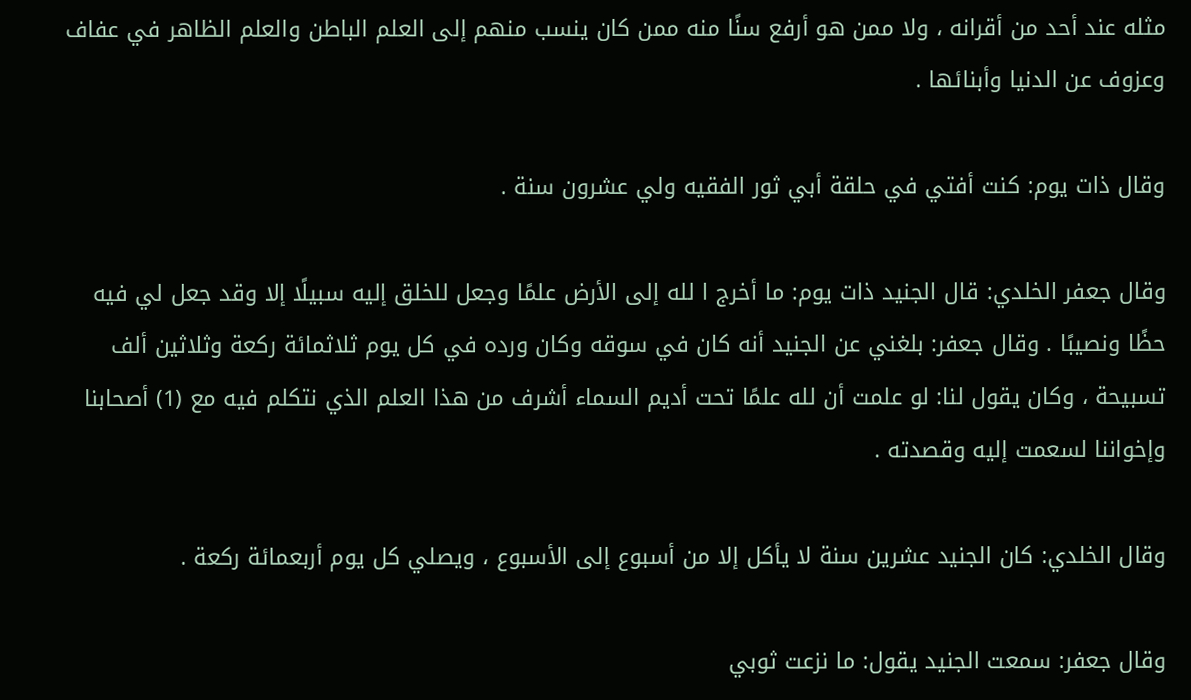مثله عند أحد من أقرانه ، ولا ممن هو أرفع سنًا منه ممن كان ينسب منهم إلى العلم الباطن والعلم الظاهر في عفاف وعزوف عن الدنيا وأبنائها .

وقال ذات يوم: كنت أفتي في حلقة أبي ثور الفقيه ولي عشرون سنة .

وقال جعفر الخلدي: قال الجنيد ذات يوم: ما أخرج ا لله إلى الأرض علمًا وجعل للخلق إليه سبيلًا إلا وقد جعل لي فيه حظًا ونصيبًا . وقال جعفر: بلغني عن الجنيد أنه كان في سوقه وكان ورده في كل يوم ثلاثمائة ركعة وثلاثين ألف تسبيحة ، وكان يقول لنا: لو علمت أن لله علمًا تحت أديم السماء أشرف من هذا العلم الذي نتكلم فيه مع (1) أصحابنا وإخواننا لسعمت إليه وقصدته .

وقال الخلدي: كان الجنيد عشرين سنة لا يأكل إلا من أسبوع إلى الأسبوع ، ويصلي كل يوم أربعمائة ركعة .

وقال جعفر: سمعت الجنيد يقول: ما نزعت ثوبي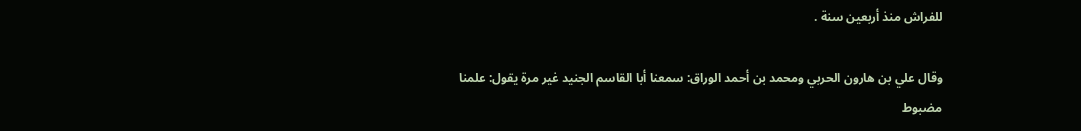للفراش منذ أربعين سنة .

وقال علي بن هارون الحربي ومحمد بن أحمد الوراق: سمعنا أبا القاسم الجنيد غير مرة يقول: علمنا مضبوط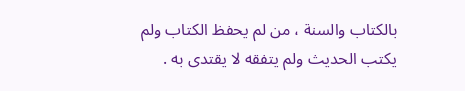بالكتاب والسنة ، من لم يحفظ الكتاب ولم يكتب الحديث ولم يتفقه لا يقتدى به .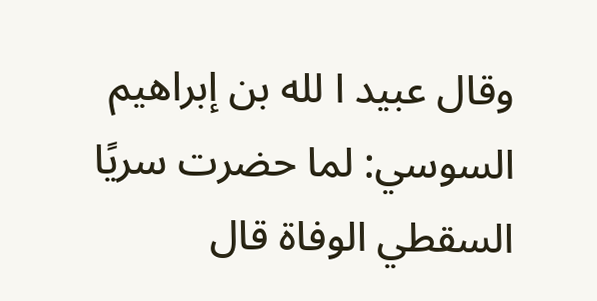وقال عبيد ا لله بن إبراهيم السوسي: لما حضرت سريًا السقطي الوفاة قال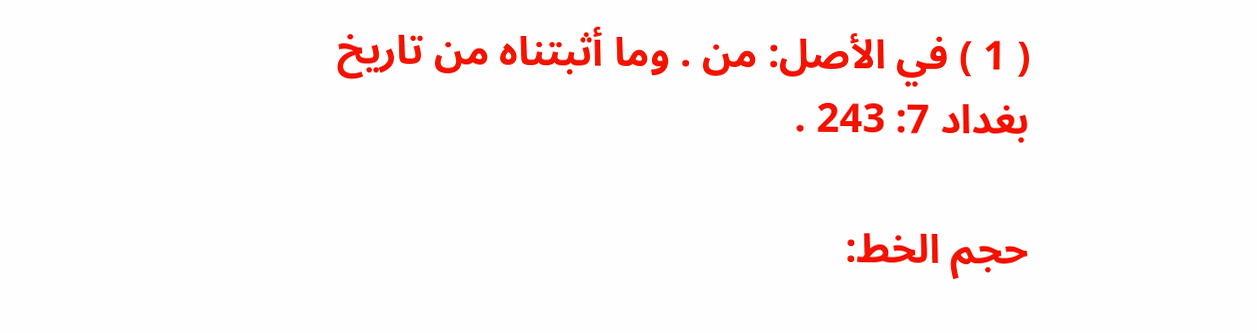( 1 ) في الأصل: من . وما أثبتناه من تاريخ بغداد 7: 243 .

حجم الخط: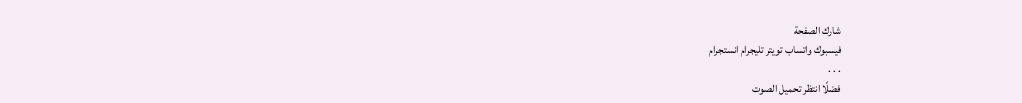شارك الصفحة
فيسبوك واتساب تويتر تليجرام انستجرام
. . .
فضلًا انتظر تحميل الصوت